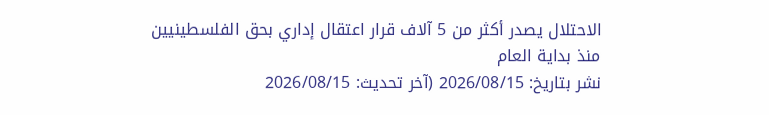الاحتلال يصدر أكثر من 5 آلاف قرار اعتقال إداري بحق الفلسطينيين منذ بداية العام
نشر بتاريخ: 2026/08/15 (آخر تحديث: 2026/08/15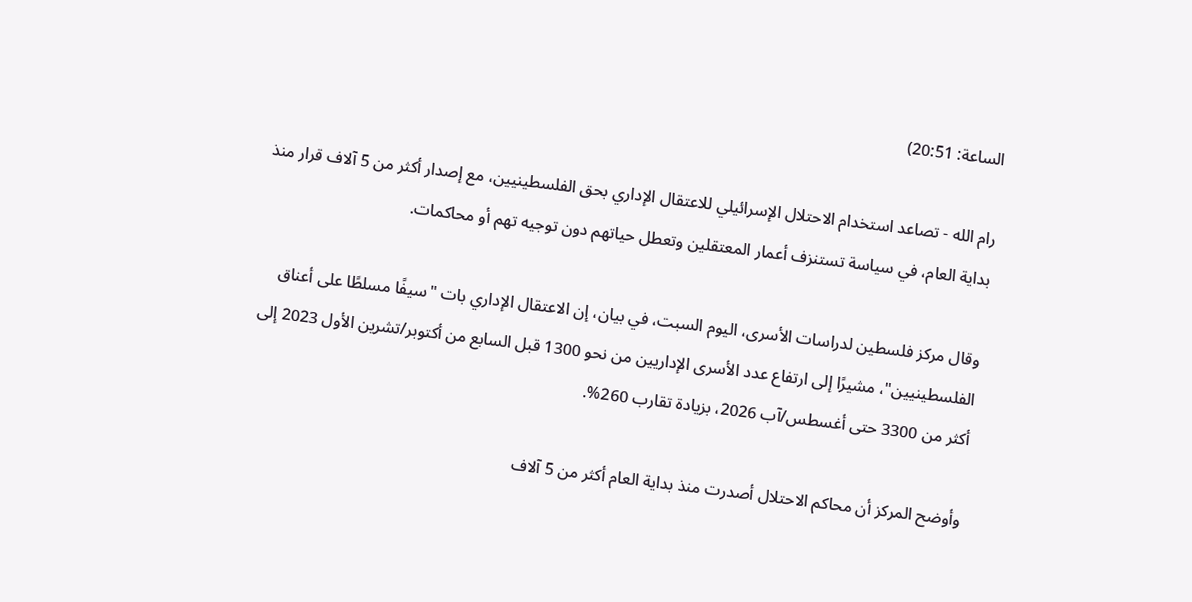الساعة: 20:51)

رام الله - تصاعد استخدام الاحتلال الإسرائيلي للاعتقال الإداري بحق الفلسطينيين، مع إصدار أكثر من 5 آلاف قرار منذ بداية العام، في سياسة تستنزف أعمار المعتقلين وتعطل حياتهم دون توجيه تهم أو محاكمات.

وقال مركز فلسطين لدراسات الأسرى، اليوم السبت، في بيان، إن الاعتقال الإداري بات "سيفًا مسلطًا على أعناق الفلسطينيين"، مشيرًا إلى ارتفاع عدد الأسرى الإداريين من نحو 1300 قبل السابع من أكتوبر/تشرين الأول 2023 إلى أكثر من 3300 حتى أغسطس/آب 2026، بزيادة تقارب 260%.

وأوضح المركز أن محاكم الاحتلال أصدرت منذ بداية العام أكثر من 5 آلاف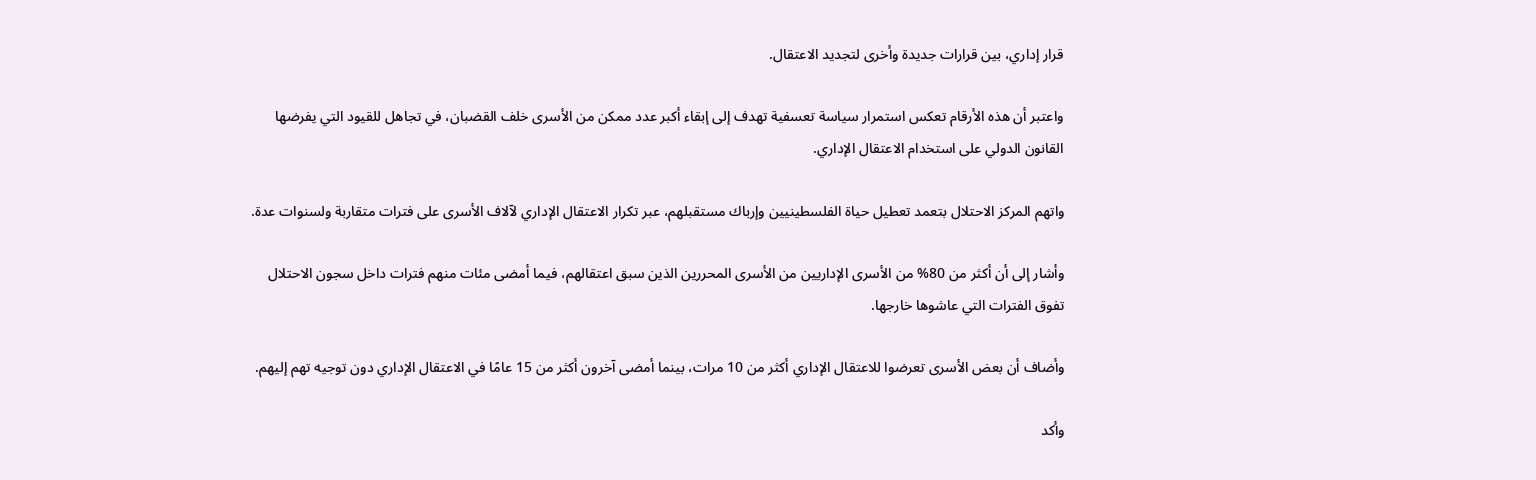قرار إداري، بين قرارات جديدة وأخرى لتجديد الاعتقال.

واعتبر أن هذه الأرقام تعكس استمرار سياسة تعسفية تهدف إلى إبقاء أكبر عدد ممكن من الأسرى خلف القضبان، في تجاهل للقيود التي يفرضها القانون الدولي على استخدام الاعتقال الإداري.

واتهم المركز الاحتلال بتعمد تعطيل حياة الفلسطينيين وإرباك مستقبلهم، عبر تكرار الاعتقال الإداري لآلاف الأسرى على فترات متقاربة ولسنوات عدة.

وأشار إلى أن أكثر من 80% من الأسرى الإداريين من الأسرى المحررين الذين سبق اعتقالهم، فيما أمضى مئات منهم فترات داخل سجون الاحتلال تفوق الفترات التي عاشوها خارجها.

وأضاف أن بعض الأسرى تعرضوا للاعتقال الإداري أكثر من 10 مرات، بينما أمضى آخرون أكثر من 15 عامًا في الاعتقال الإداري دون توجيه تهم إليهم.

وأكد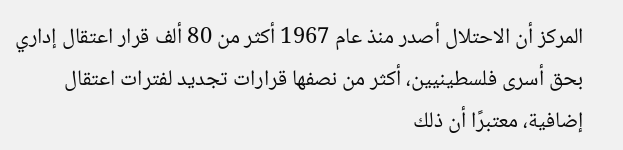المركز أن الاحتلال أصدر منذ عام 1967 أكثر من 80 ألف قرار اعتقال إداري بحق أسرى فلسطينيين، أكثر من نصفها قرارات تجديد لفترات اعتقال إضافية، معتبرًا أن ذلك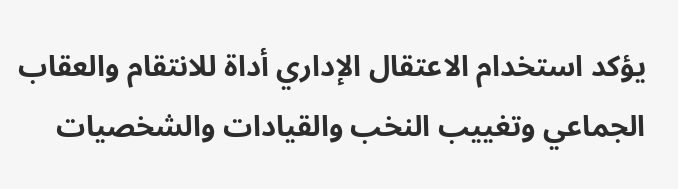يؤكد استخدام الاعتقال الإداري أداة للانتقام والعقاب الجماعي وتغييب النخب والقيادات والشخصيات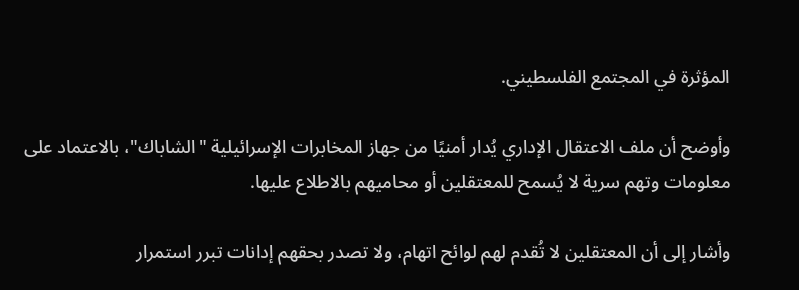المؤثرة في المجتمع الفلسطيني.

وأوضح أن ملف الاعتقال الإداري يُدار أمنيًا من جهاز المخابرات الإسرائيلية "الشاباك"، بالاعتماد على معلومات وتهم سرية لا يُسمح للمعتقلين أو محاميهم بالاطلاع عليها.

وأشار إلى أن المعتقلين لا تُقدم لهم لوائح اتهام، ولا تصدر بحقهم إدانات تبرر استمرار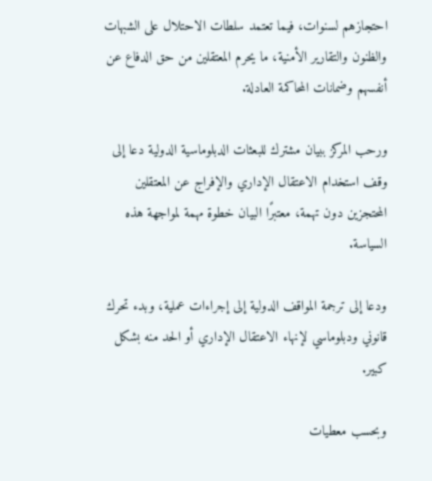احتجازهم لسنوات، فيما تعتمد سلطات الاحتلال على الشبهات والظنون والتقارير الأمنية، ما يحرم المعتقلين من حق الدفاع عن أنفسهم وضمانات المحاكمة العادلة.

ورحب المركز ببيان مشترك للبعثات الدبلوماسية الدولية دعا إلى وقف استخدام الاعتقال الإداري والإفراج عن المعتقلين المحتجزين دون تهمة، معتبرًا البيان خطوة مهمة لمواجهة هذه السياسة.

ودعا إلى ترجمة المواقف الدولية إلى إجراءات عملية، وبدء تحرك قانوني ودبلوماسي لإنهاء الاعتقال الإداري أو الحد منه بشكل كبير.

وبحسب معطيات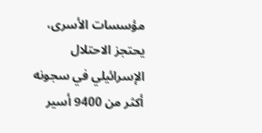مؤسسات الأسرى، يحتجز الاحتلال الإسرائيلي في سجونه أكثر من 9400 أسير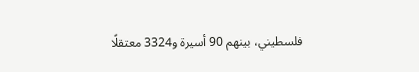فلسطيني، بينهم 90 أسيرة و3324 معتقلًا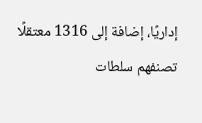إداريًا، إضافة إلى 1316 معتقلًا تصنفهم سلطات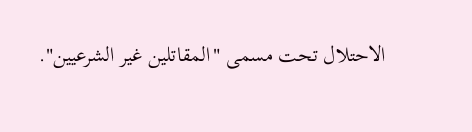الاحتلال تحت مسمى "المقاتلين غير الشرعيين".